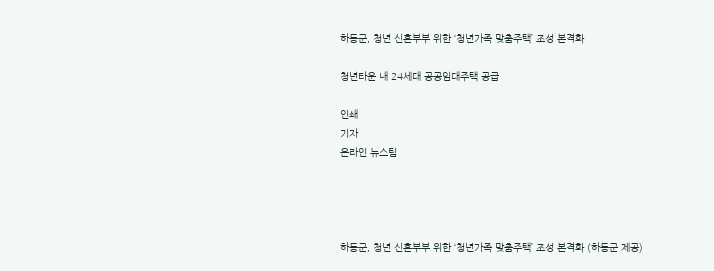하동군, 청년 신혼부부 위한 ‘청년가족 맞춤주택’ 조성 본격화

청년타운 내 24세대 공공임대주택 공급

인쇄
기자
온라인 뉴스팀




하동군, 청년 신혼부부 위한 ‘청년가족 맞춤주택’ 조성 본격화 (하동군 제공)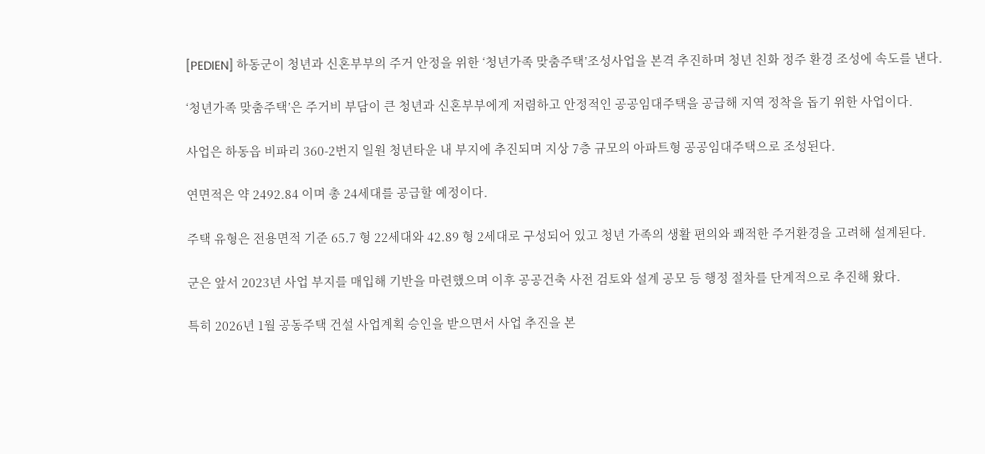[PEDIEN] 하동군이 청년과 신혼부부의 주거 안정을 위한 ‘청년가족 맞춤주택’조성사업을 본격 추진하며 청년 친화 정주 환경 조성에 속도를 낸다.

‘청년가족 맞춤주택’은 주거비 부담이 큰 청년과 신혼부부에게 저렴하고 안정적인 공공임대주택을 공급해 지역 정착을 돕기 위한 사업이다.

사업은 하동읍 비파리 360-2번지 일원 청년타운 내 부지에 추진되며 지상 7층 규모의 아파트형 공공임대주택으로 조성된다.

연면적은 약 2492.84 이며 총 24세대를 공급할 예정이다.

주택 유형은 전용면적 기준 65.7 형 22세대와 42.89 형 2세대로 구성되어 있고 청년 가족의 생활 편의와 쾌적한 주거환경을 고려해 설계된다.

군은 앞서 2023년 사업 부지를 매입해 기반을 마련했으며 이후 공공건축 사전 검토와 설계 공모 등 행정 절차를 단계적으로 추진해 왔다.

특히 2026년 1월 공동주택 건설 사업계획 승인을 받으면서 사업 추진을 본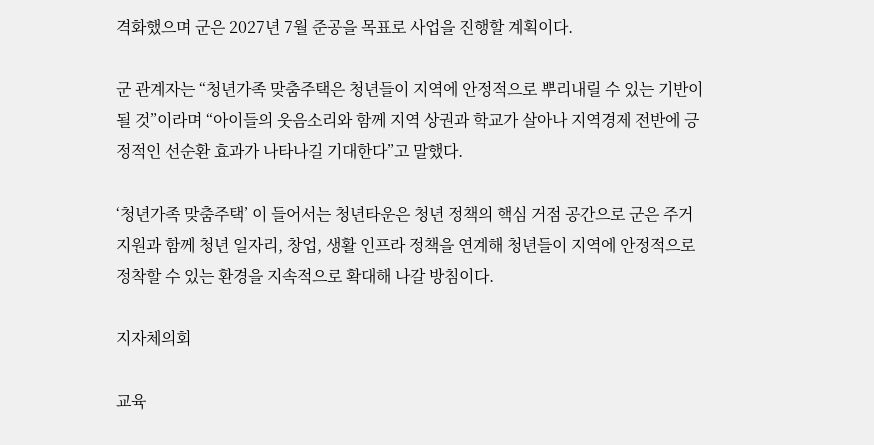격화했으며 군은 2027년 7월 준공을 목표로 사업을 진행할 계획이다.

군 관계자는 “청년가족 맞춤주택은 청년들이 지역에 안정적으로 뿌리내릴 수 있는 기반이 될 것”이라며 “아이들의 웃음소리와 함께 지역 상권과 학교가 살아나 지역경제 전반에 긍정적인 선순환 효과가 나타나길 기대한다”고 말했다.

‘청년가족 맞춤주택’ 이 들어서는 청년타운은 청년 정책의 핵심 거점 공간으로 군은 주거 지원과 함께 청년 일자리, 창업, 생활 인프라 정책을 연계해 청년들이 지역에 안정적으로 정착할 수 있는 환경을 지속적으로 확대해 나갈 방침이다.

지자체의회

교육